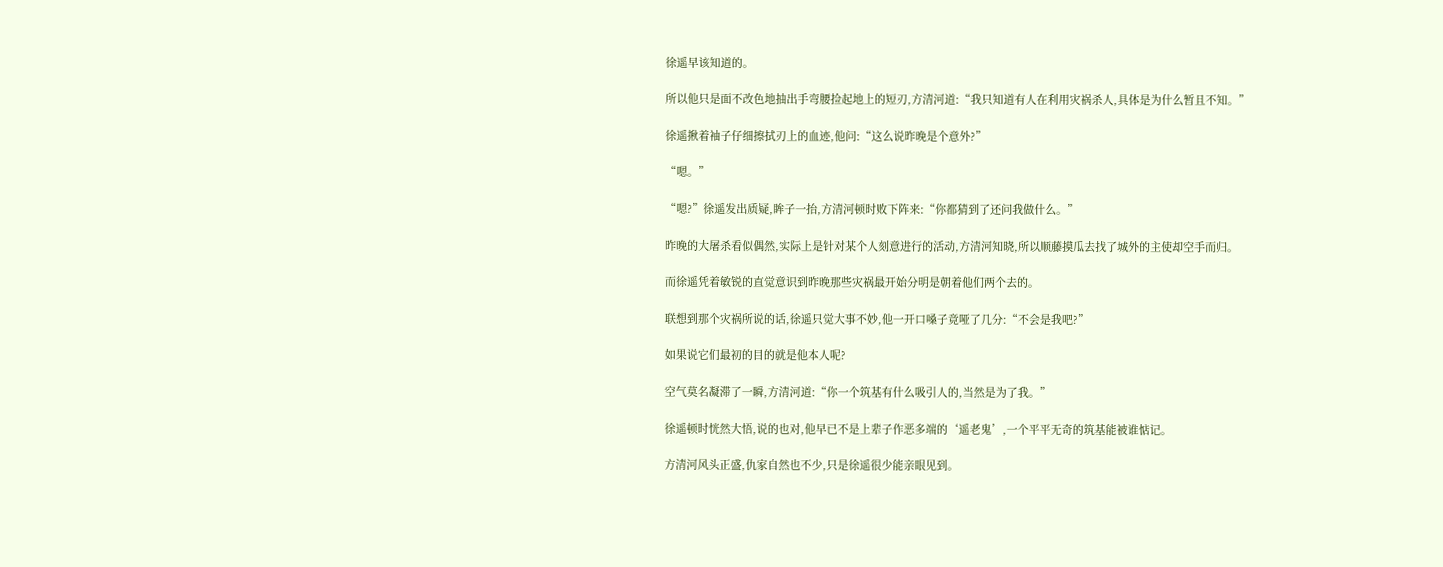徐遥早该知道的。

所以他只是面不改色地抽出手弯腰捡起地上的短刃,方清河道:“我只知道有人在利用灾祸杀人,具体是为什么暂且不知。”

徐遥揪着袖子仔细擦拭刃上的血迹,他问:“这么说昨晚是个意外?”

“嗯。”

“嗯?”徐遥发出质疑,眸子一抬,方清河顿时败下阵来:“你都猜到了还问我做什么。”

昨晚的大屠杀看似偶然,实际上是针对某个人刻意进行的活动,方清河知晓,所以顺藤摸瓜去找了城外的主使却空手而归。

而徐遥凭着敏锐的直觉意识到昨晚那些灾祸最开始分明是朝着他们两个去的。

联想到那个灾祸所说的话,徐遥只觉大事不妙,他一开口嗓子竟哑了几分:“不会是我吧?”

如果说它们最初的目的就是他本人呢?

空气莫名凝滞了一瞬,方清河道:“你一个筑基有什么吸引人的,当然是为了我。”

徐遥顿时恍然大悟,说的也对,他早已不是上辈子作恶多端的‘遥老鬼’,一个平平无奇的筑基能被谁惦记。

方清河风头正盛,仇家自然也不少,只是徐遥很少能亲眼见到。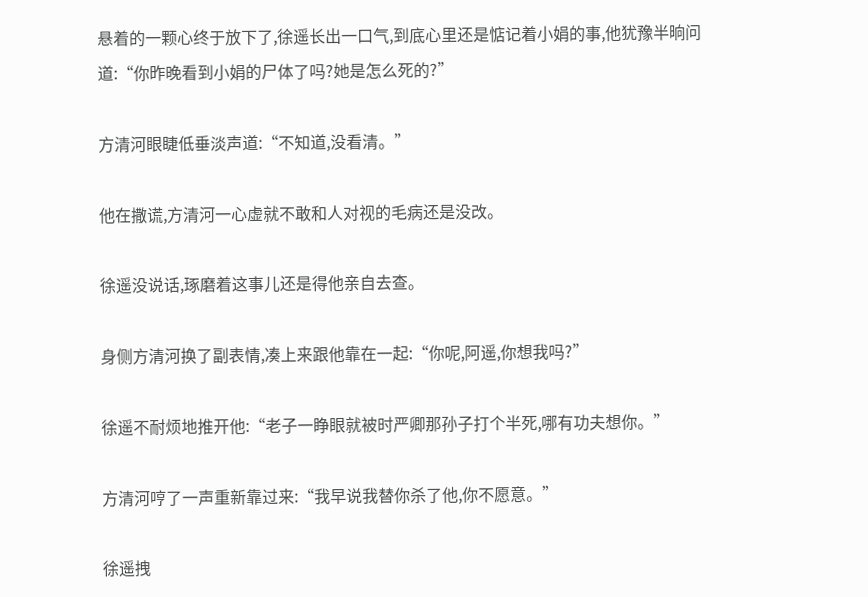悬着的一颗心终于放下了,徐遥长出一口气,到底心里还是惦记着小娟的事,他犹豫半晌问道:“你昨晚看到小娟的尸体了吗?她是怎么死的?”

方清河眼睫低垂淡声道:“不知道,没看清。”

他在撒谎,方清河一心虚就不敢和人对视的毛病还是没改。

徐遥没说话,琢磨着这事儿还是得他亲自去查。

身侧方清河换了副表情,凑上来跟他靠在一起:“你呢,阿遥,你想我吗?”

徐遥不耐烦地推开他:“老子一睁眼就被时严卿那孙子打个半死,哪有功夫想你。”

方清河哼了一声重新靠过来:“我早说我替你杀了他,你不愿意。”

徐遥拽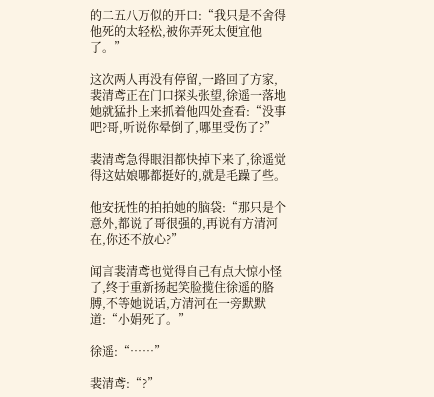的二五八万似的开口:“我只是不舍得他死的太轻松,被你弄死太便宜他了。”

这次两人再没有停留,一路回了方家,裴清鸢正在门口探头张望,徐遥一落地她就猛扑上来抓着他四处查看:“没事吧?哥,听说你晕倒了,哪里受伤了?”

裴清鸢急得眼泪都快掉下来了,徐遥觉得这姑娘哪都挺好的,就是毛躁了些。

他安抚性的拍拍她的脑袋:“那只是个意外,都说了哥很强的,再说有方清河在,你还不放心?”

闻言裴清鸢也觉得自己有点大惊小怪了,终于重新扬起笑脸揽住徐遥的胳膊,不等她说话,方清河在一旁默默道:“小娟死了。”

徐遥:“……”

裴清鸢:“?”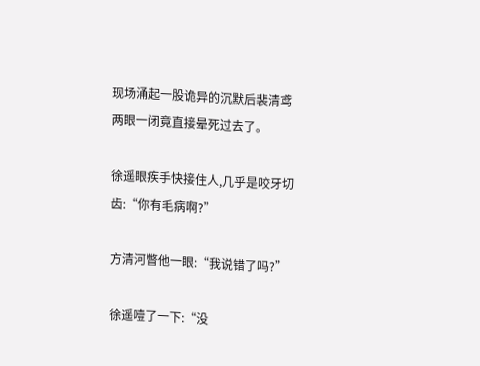现场涌起一股诡异的沉默后裴清鸢两眼一闭竟直接晕死过去了。

徐遥眼疾手快接住人,几乎是咬牙切齿:“你有毛病啊?”

方清河瞥他一眼:“我说错了吗?”

徐遥噎了一下:“没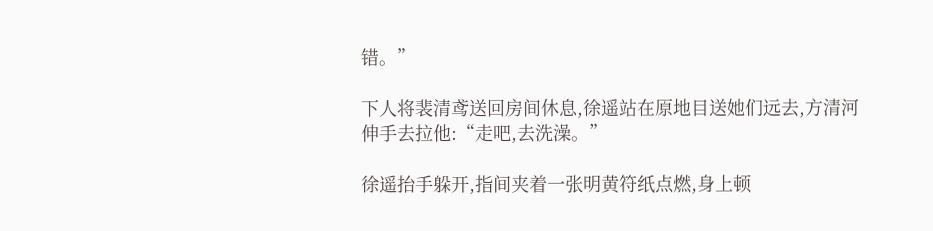错。”

下人将裴清鸢送回房间休息,徐遥站在原地目送她们远去,方清河伸手去拉他:“走吧,去洗澡。”

徐遥抬手躲开,指间夹着一张明黄符纸点燃,身上顿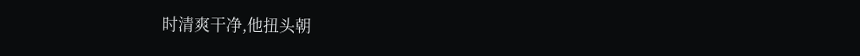时清爽干净,他扭头朝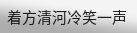着方清河冷笑一声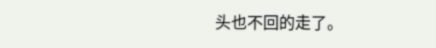头也不回的走了。